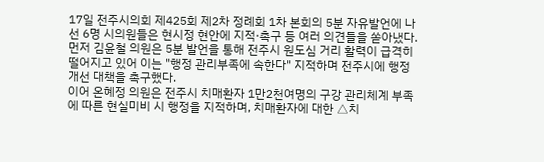17일 전주시의회 제425회 제2차 정례회 1차 본회의 5분 자유발언에 나선 6명 시의원들은 현시정 현안에 지적·촉구 등 여러 의견들을 쏟아냈다.
먼저 김윤철 의원은 5분 발언을 통해 전주시 원도심 거리 활력이 급격히 떨어지고 있어 이는 "행정 관리부족에 속한다" 지적하며 전주시에 행정 개선 대책을 촉구했다.
이어 온혜정 의원은 전주시 치매환자 1만2천여명의 구강 관리체계 부족에 따른 현실미비 시 행정을 지적하며, 치매환자에 대한 △치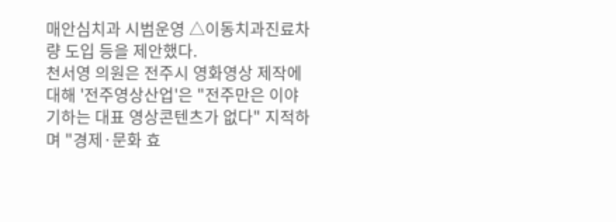매안심치과 시범운영 △이동치과진료차량 도입 등을 제안했다.
천서영 의원은 전주시 영화영상 제작에 대해 '전주영상산업'은 "전주만은 이야기하는 대표 영상콘텐츠가 없다" 지적하며 "경제·문화 효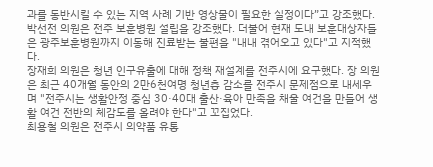과를 동반시킬 수 있는 지역 사례 기반 영상물이 필요한 실정이다”고 강조했다.
박선전 의원은 전주 보훈병원 설립을 강조했다. 더불어 현재 도내 보훈대상자들은 광주보훈병원까지 이동해 진료받는 불편을 "내내 겪어오고 있다"고 지적했다.
장재희 의원은 청년 인구유출에 대해 정책 재설계를 전주시에 요구했다. 장 의원은 최근 40개월 동안의 2만6천여명 청년층 감소를 전주시 문제점으로 내세우며 "전주시는 생활안정 중심 30·40대 출산·육아 만족을 채울 여건을 만들어 생활 여건 전반의 체감도를 올려야 한다"고 꼬집었다.
최용철 의원은 전주시 의약품 유통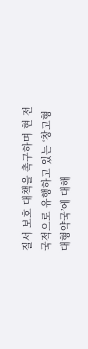질서 보호 대책을 촉구하며 현 전국적으로 유행하고 있는 ‘창고형 대형약국’에 대해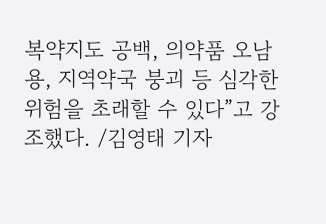복약지도 공백, 의약품 오남용, 지역약국 붕괴 등 심각한 위험을 초래할 수 있다”고 강조했다. /김영태 기자